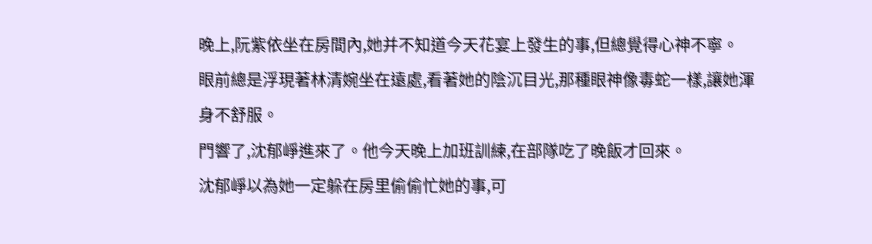晚上,阮紫依坐在房間內,她并不知道今天花宴上發生的事,但總覺得心神不寧。
眼前總是浮現著林清婉坐在遠處,看著她的陰沉目光,那種眼神像毒蛇一樣,讓她渾身不舒服。
門響了,沈郁崢進來了。他今天晚上加班訓練,在部隊吃了晚飯才回來。
沈郁崢以為她一定躲在房里偷偷忙她的事,可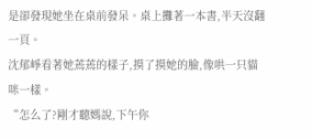是卻發現她坐在桌前發呆。桌上攤著一本書,半天沒翻一頁。
沈郁崢看著她蔫蔫的樣子,摸了摸她的臉,像哄一只貓咪一樣。
“怎么了?剛才聽媽說,下午你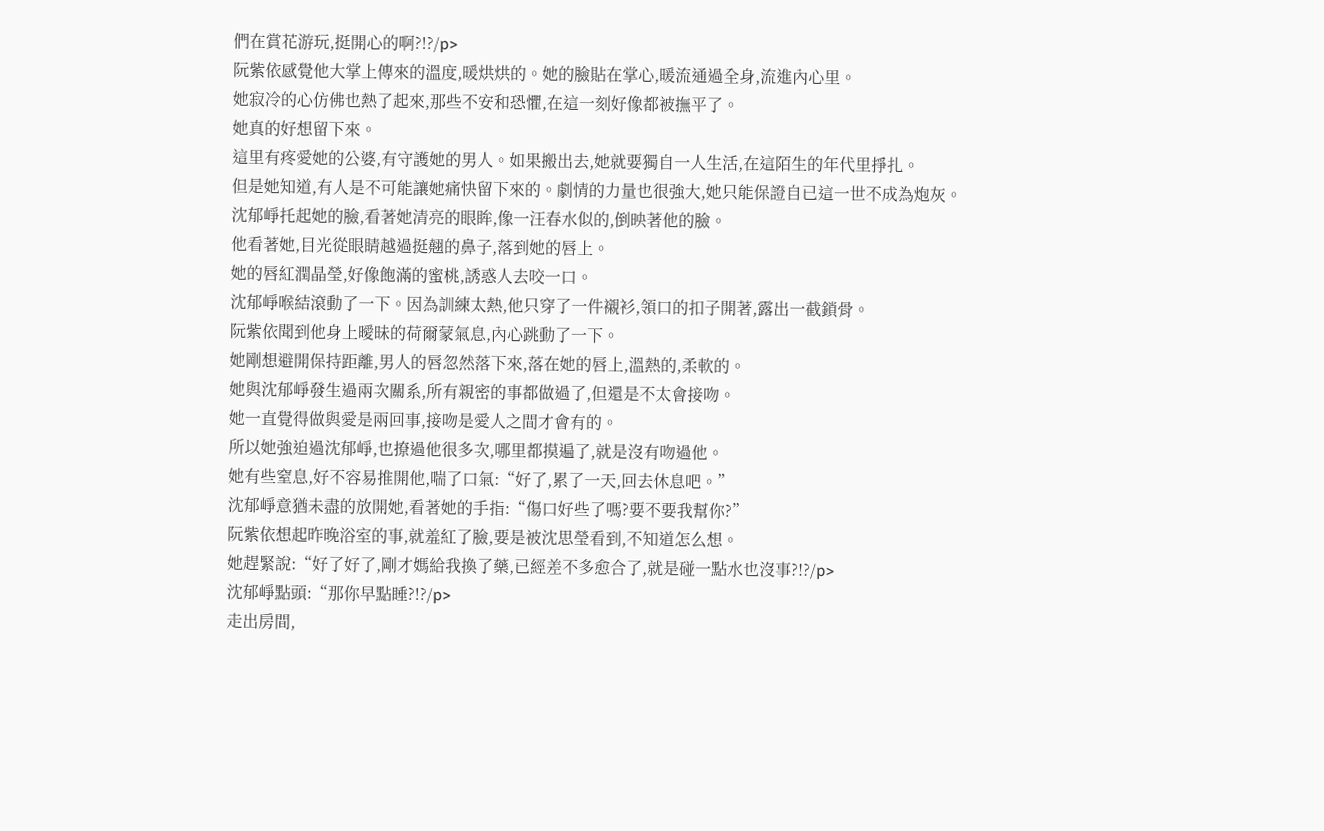們在賞花游玩,挺開心的啊?!?/p>
阮紫依感覺他大掌上傳來的溫度,暖烘烘的。她的臉貼在掌心,暖流通過全身,流進內心里。
她寂冷的心仿佛也熱了起來,那些不安和恐懼,在這一刻好像都被撫平了。
她真的好想留下來。
這里有疼愛她的公婆,有守護她的男人。如果搬出去,她就要獨自一人生活,在這陌生的年代里掙扎。
但是她知道,有人是不可能讓她痛快留下來的。劇情的力量也很強大,她只能保證自已這一世不成為炮灰。
沈郁崢托起她的臉,看著她清亮的眼眸,像一汪春水似的,倒映著他的臉。
他看著她,目光從眼睛越過挺翹的鼻子,落到她的唇上。
她的唇紅潤晶瑩,好像飽滿的蜜桃,誘惑人去咬一口。
沈郁崢喉結滾動了一下。因為訓練太熱,他只穿了一件襯衫,領口的扣子開著,露出一截鎖骨。
阮紫依聞到他身上曖昧的荷爾蒙氣息,內心跳動了一下。
她剛想避開保持距離,男人的唇忽然落下來,落在她的唇上,溫熱的,柔軟的。
她與沈郁崢發生過兩次關系,所有親密的事都做過了,但還是不太會接吻。
她一直覺得做與愛是兩回事,接吻是愛人之間才會有的。
所以她強迫過沈郁崢,也撩過他很多次,哪里都摸遍了,就是沒有吻過他。
她有些窒息,好不容易推開他,喘了口氣:“好了,累了一天,回去休息吧。”
沈郁崢意猶未盡的放開她,看著她的手指:“傷口好些了嗎?要不要我幫你?”
阮紫依想起昨晚浴室的事,就羞紅了臉,要是被沈思瑩看到,不知道怎么想。
她趕緊說:“好了好了,剛才媽給我換了藥,已經差不多愈合了,就是碰一點水也沒事?!?/p>
沈郁崢點頭:“那你早點睡?!?/p>
走出房間,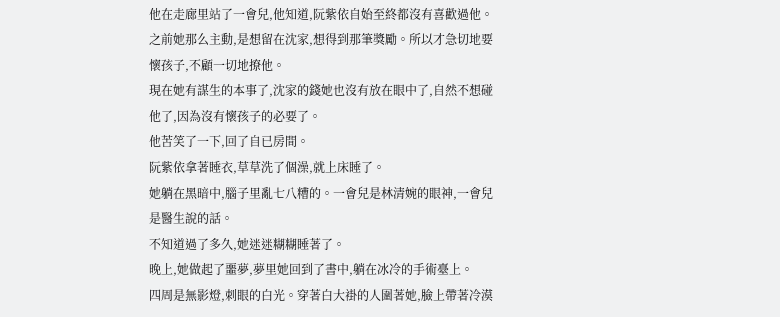他在走廊里站了一會兒,他知道,阮紫依自始至終都沒有喜歡過他。
之前她那么主動,是想留在沈家,想得到那筆獎勵。所以才急切地要懷孩子,不顧一切地撩他。
現在她有謀生的本事了,沈家的錢她也沒有放在眼中了,自然不想碰他了,因為沒有懷孩子的必要了。
他苦笑了一下,回了自已房間。
阮紫依拿著睡衣,草草洗了個澡,就上床睡了。
她躺在黑暗中,腦子里亂七八糟的。一會兒是林清婉的眼神,一會兒是醫生說的話。
不知道過了多久,她迷迷糊糊睡著了。
晚上,她做起了噩夢,夢里她回到了書中,躺在冰冷的手術臺上。
四周是無影燈,刺眼的白光。穿著白大褂的人圍著她,臉上帶著冷漠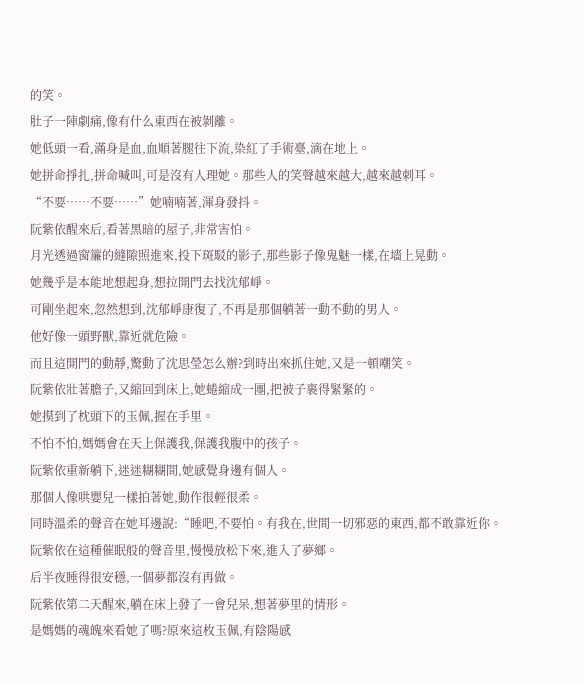的笑。
肚子一陣劇痛,像有什么東西在被剝離。
她低頭一看,滿身是血,血順著腿往下流,染紅了手術臺,滴在地上。
她拼命掙扎,拼命喊叫,可是沒有人理她。那些人的笑聲越來越大,越來越刺耳。
“不要……不要……”她喃喃著,渾身發抖。
阮紫依醒來后,看著黑暗的屋子,非常害怕。
月光透過窗簾的縫隙照進來,投下斑駁的影子,那些影子像鬼魅一樣,在墻上晃動。
她幾乎是本能地想起身,想拉開門去找沈郁崢。
可剛坐起來,忽然想到,沈郁崢康復了,不再是那個躺著一動不動的男人。
他好像一頭野獸,靠近就危險。
而且這開門的動靜,驚動了沈思瑩怎么辦?到時出來抓住她,又是一頓嘲笑。
阮紫依壯著膽子,又縮回到床上,她蜷縮成一團,把被子裹得緊緊的。
她摸到了枕頭下的玉佩,握在手里。
不怕不怕,媽媽會在天上保護我,保護我腹中的孩子。
阮紫依重新躺下,迷迷糊糊間,她感覺身邊有個人。
那個人像哄嬰兒一樣拍著她,動作很輕很柔。
同時溫柔的聲音在她耳邊說:“睡吧,不要怕。有我在,世間一切邪惡的東西,都不敢靠近你。
阮紫依在這種催眠般的聲音里,慢慢放松下來,進入了夢鄉。
后半夜睡得很安穩,一個夢都沒有再做。
阮紫依第二天醒來,躺在床上發了一會兒呆,想著夢里的情形。
是媽媽的魂魄來看她了嗎?原來這枚玉佩,有陰陽感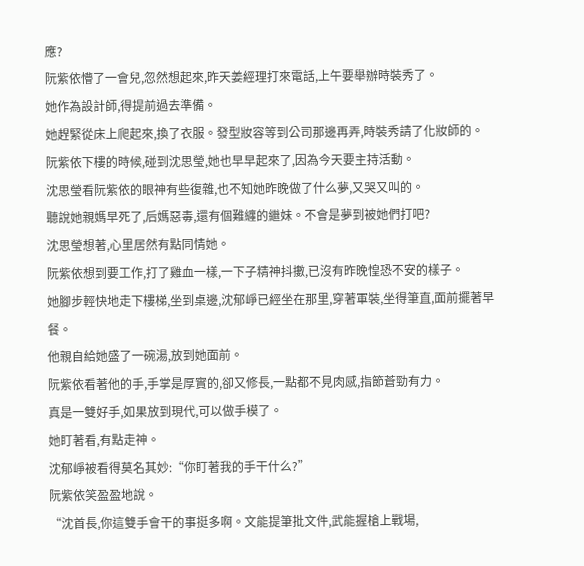應?
阮紫依懵了一會兒,忽然想起來,昨天姜經理打來電話,上午要舉辦時裝秀了。
她作為設計師,得提前過去準備。
她趕緊從床上爬起來,換了衣服。發型妝容等到公司那邊再弄,時裝秀請了化妝師的。
阮紫依下樓的時候,碰到沈思瑩,她也早早起來了,因為今天要主持活動。
沈思瑩看阮紫依的眼神有些復雜,也不知她昨晚做了什么夢,又哭又叫的。
聽說她親媽早死了,后媽惡毒,還有個難纏的繼妹。不會是夢到被她們打吧?
沈思瑩想著,心里居然有點同情她。
阮紫依想到要工作,打了雞血一樣,一下子精神抖擻,已沒有昨晚惶恐不安的樣子。
她腳步輕快地走下樓梯,坐到桌邊,沈郁崢已經坐在那里,穿著軍裝,坐得筆直,面前擺著早餐。
他親自給她盛了一碗湯,放到她面前。
阮紫依看著他的手,手掌是厚實的,卻又修長,一點都不見肉感,指節蒼勁有力。
真是一雙好手,如果放到現代,可以做手模了。
她盯著看,有點走神。
沈郁崢被看得莫名其妙:“你盯著我的手干什么?”
阮紫依笑盈盈地說。
“沈首長,你這雙手會干的事挺多啊。文能提筆批文件,武能握槍上戰場,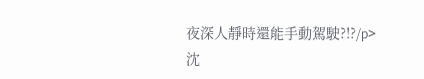夜深人靜時還能手動駕駛?!?/p>
沈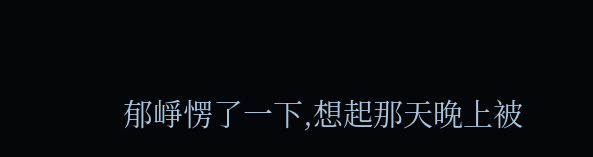郁崢愣了一下,想起那天晚上被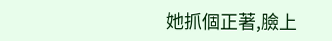她抓個正著,臉上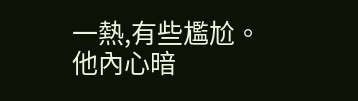一熱,有些尷尬。
他內心暗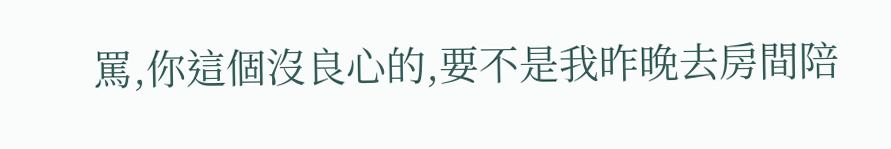罵,你這個沒良心的,要不是我昨晚去房間陪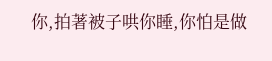你,拍著被子哄你睡,你怕是做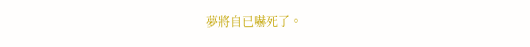夢將自已嚇死了。